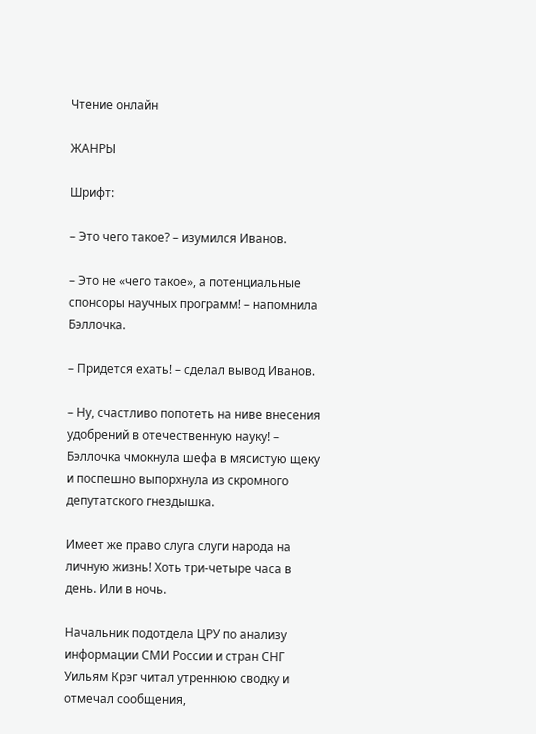Чтение онлайн

ЖАНРЫ

Шрифт:

– Это чего такое? – изумился Иванов.

– Это не «чего такое», а потенциальные спонсоры научных программ! – напомнила Бэллочка.

– Придется ехать! – сделал вывод Иванов.

– Ну, счастливо попотеть на ниве внесения удобрений в отечественную науку! – Бэллочка чмокнула шефа в мясистую щеку и поспешно выпорхнула из скромного депутатского гнездышка.

Имеет же право слуга слуги народа на личную жизнь! Хоть три-четыре часа в день. Или в ночь.

Начальник подотдела ЦРУ по анализу информации СМИ России и стран СНГ Уильям Крэг читал утреннюю сводку и отмечал сообщения,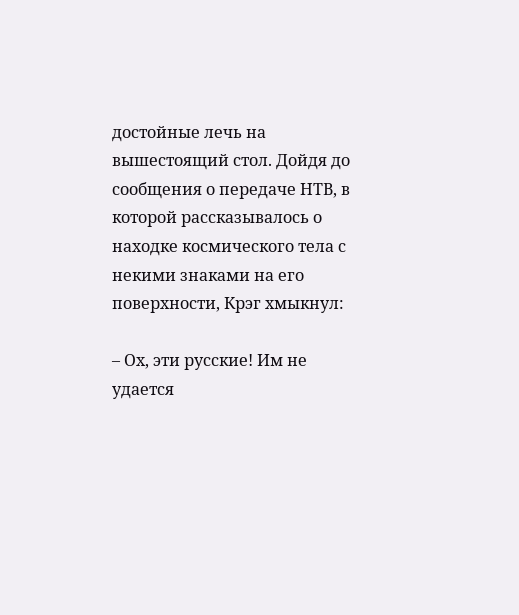достойные лечь на вышестоящий стол. Дойдя до сообщения о передаче НТВ, в которой рассказывалось о находке космического тела с некими знаками на его поверхности, Крэг хмыкнул:

– Ох, эти русские! Им не удается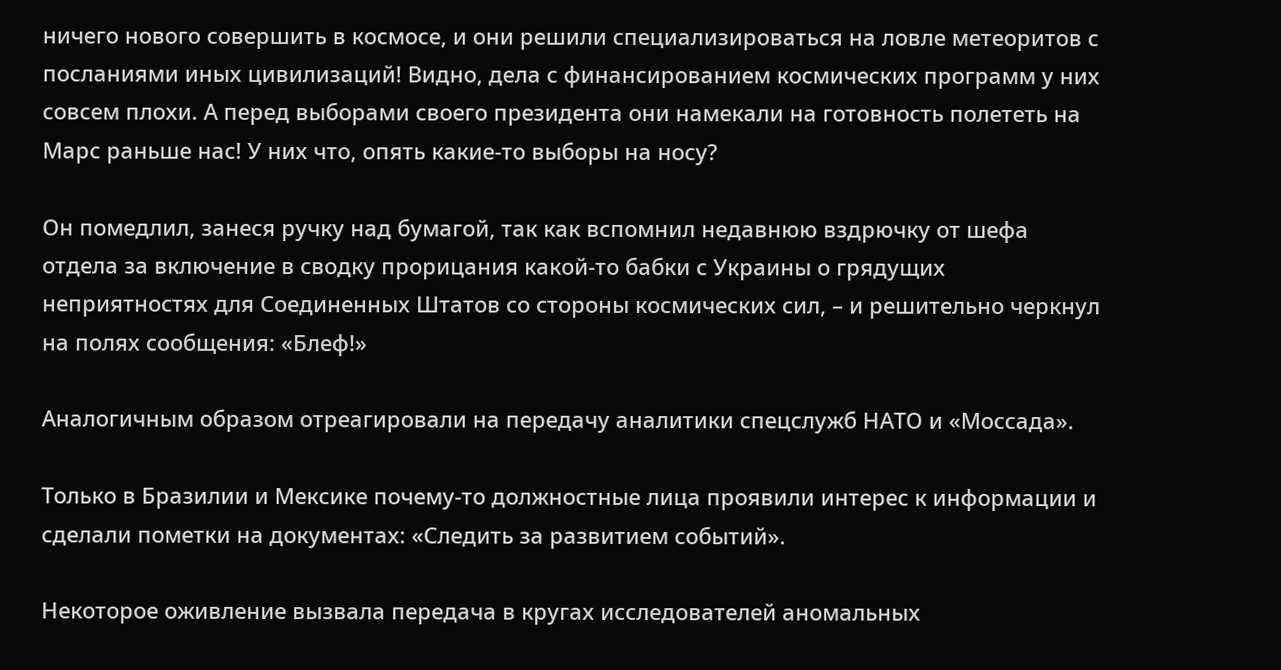ничего нового совершить в космосе, и они решили специализироваться на ловле метеоритов с посланиями иных цивилизаций! Видно, дела с финансированием космических программ у них совсем плохи. А перед выборами своего президента они намекали на готовность полететь на Марс раньше нас! У них что, опять какие-то выборы на носу?

Он помедлил, занеся ручку над бумагой, так как вспомнил недавнюю вздрючку от шефа отдела за включение в сводку прорицания какой-то бабки с Украины о грядущих неприятностях для Соединенных Штатов со стороны космических сил, – и решительно черкнул на полях сообщения: «Блеф!»

Аналогичным образом отреагировали на передачу аналитики спецслужб НАТО и «Моссада».

Только в Бразилии и Мексике почему-то должностные лица проявили интерес к информации и сделали пометки на документах: «Следить за развитием событий».

Некоторое оживление вызвала передача в кругах исследователей аномальных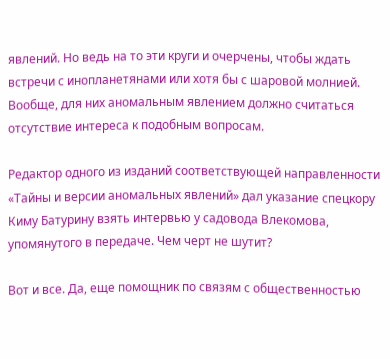явлений. Но ведь на то эти круги и очерчены, чтобы ждать встречи с инопланетянами или хотя бы с шаровой молнией. Вообще, для них аномальным явлением должно считаться отсутствие интереса к подобным вопросам.

Редактор одного из изданий соответствующей направленности «Тайны и версии аномальных явлений» дал указание спецкору Киму Батурину взять интервью у садовода Влекомова, упомянутого в передаче. Чем черт не шутит?

Вот и все. Да, еще помощник по связям с общественностью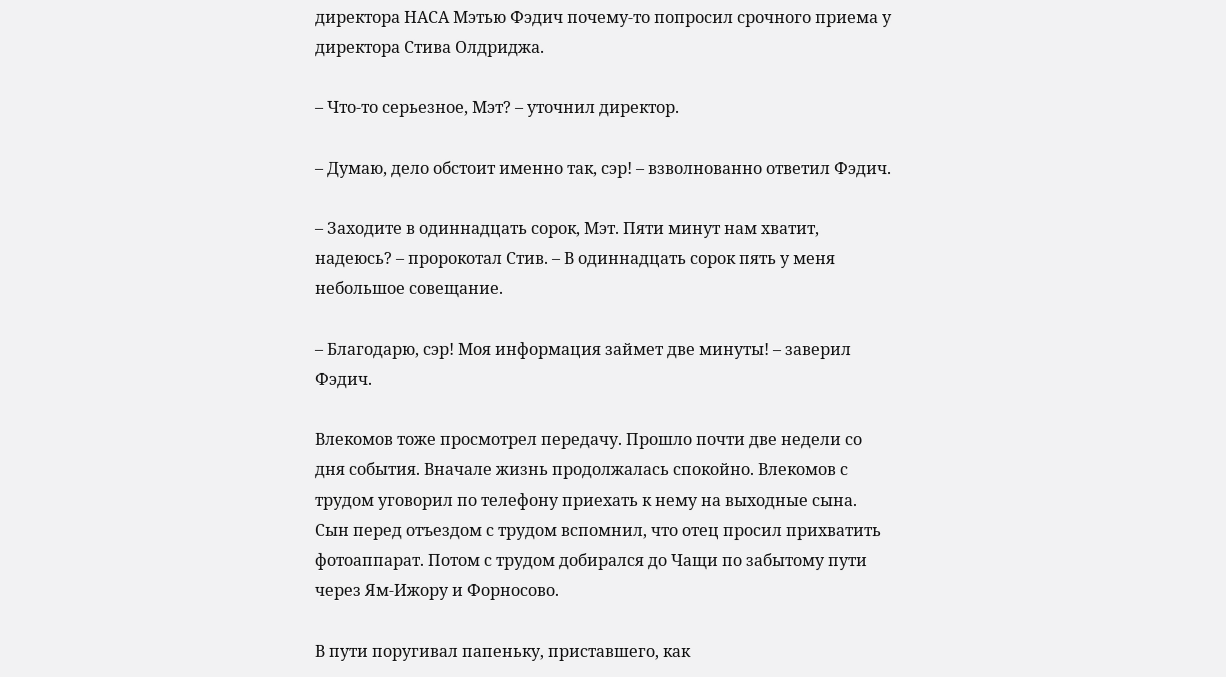директора НАСА Мэтью Фэдич почему-то попросил срочного приема у директора Стива Олдриджа.

– Что-то серьезное, Мэт? – уточнил директор.

– Думаю, дело обстоит именно так, сэр! – взволнованно ответил Фэдич.

– Заходите в одиннадцать сорок, Мэт. Пяти минут нам хватит, надеюсь? – пророкотал Стив. – В одиннадцать сорок пять у меня небольшое совещание.

– Благодарю, сэр! Моя информация займет две минуты! – заверил Фэдич.

Влекомов тоже просмотрел передачу. Прошло почти две недели со дня события. Вначале жизнь продолжалась спокойно. Влекомов с трудом уговорил по телефону приехать к нему на выходные сына. Сын перед отъездом с трудом вспомнил, что отец просил прихватить фотоаппарат. Потом с трудом добирался до Чащи по забытому пути через Ям-Ижору и Форносово.

В пути поругивал папеньку, приставшего, как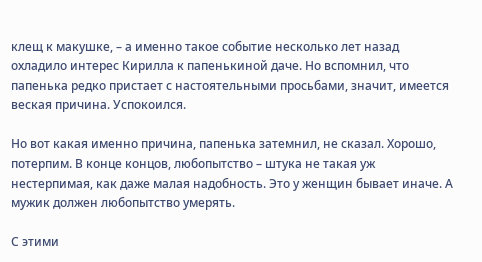клещ к макушке, – а именно такое событие несколько лет назад охладило интерес Кирилла к папенькиной даче. Но вспомнил, что папенька редко пристает с настоятельными просьбами, значит, имеется веская причина. Успокоился.

Но вот какая именно причина, папенька затемнил, не сказал. Хорошо, потерпим. В конце концов, любопытство – штука не такая уж нестерпимая, как даже малая надобность. Это у женщин бывает иначе. А мужик должен любопытство умерять.

С этими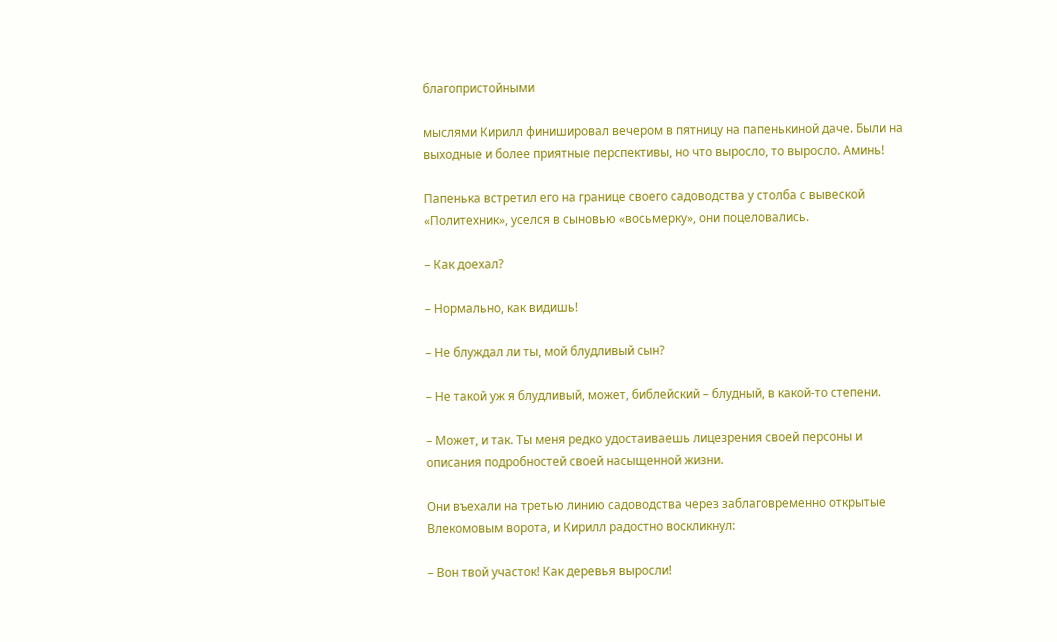благопристойными

мыслями Кирилл финишировал вечером в пятницу на папенькиной даче. Были на выходные и более приятные перспективы, но что выросло, то выросло. Аминь!

Папенька встретил его на границе своего садоводства у столба с вывеской «Политехник», уселся в сыновью «восьмерку», они поцеловались.

– Как доехал?

– Нормально, как видишь!

– Не блуждал ли ты, мой блудливый сын?

– Не такой уж я блудливый, может, библейский – блудный, в какой-то степени.

– Может, и так. Ты меня редко удостаиваешь лицезрения своей персоны и описания подробностей своей насыщенной жизни.

Они въехали на третью линию садоводства через заблаговременно открытые Влекомовым ворота, и Кирилл радостно воскликнул:

– Вон твой участок! Как деревья выросли!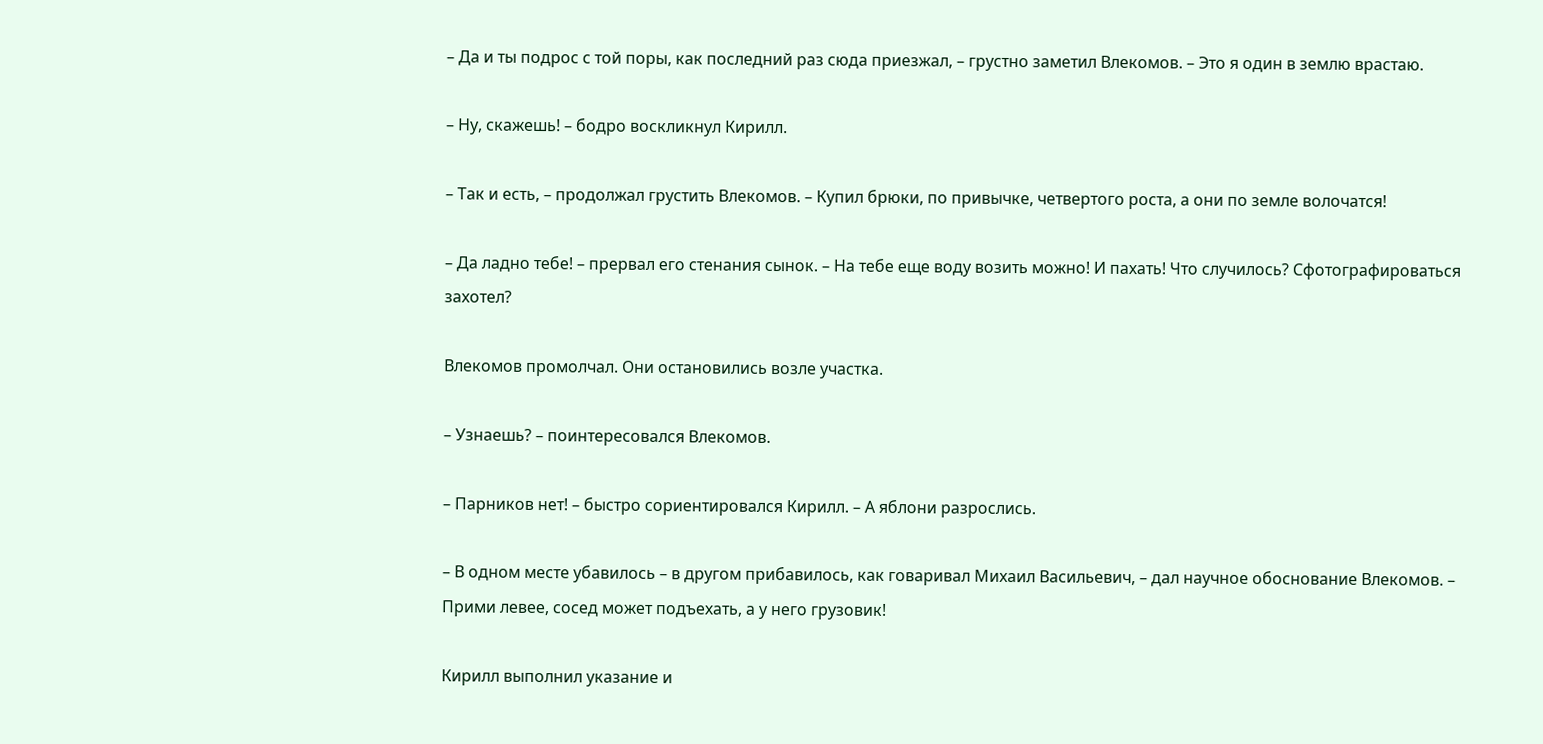– Да и ты подрос с той поры, как последний раз сюда приезжал, – грустно заметил Влекомов. – Это я один в землю врастаю.

– Ну, скажешь! – бодро воскликнул Кирилл.

– Так и есть, – продолжал грустить Влекомов. – Купил брюки, по привычке, четвертого роста, а они по земле волочатся!

– Да ладно тебе! – прервал его стенания сынок. – На тебе еще воду возить можно! И пахать! Что случилось? Сфотографироваться захотел?

Влекомов промолчал. Они остановились возле участка.

– Узнаешь? – поинтересовался Влекомов.

– Парников нет! – быстро сориентировался Кирилл. – А яблони разрослись.

– В одном месте убавилось – в другом прибавилось, как говаривал Михаил Васильевич, – дал научное обоснование Влекомов. – Прими левее, сосед может подъехать, а у него грузовик!

Кирилл выполнил указание и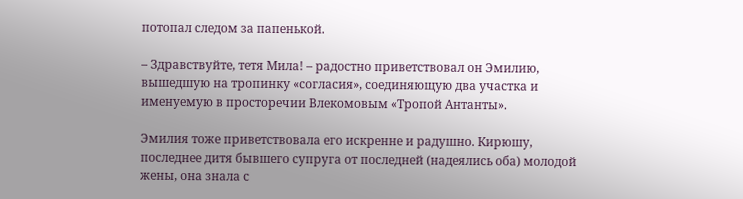потопал следом за папенькой.

– Здравствуйте, тетя Мила! – радостно приветствовал он Эмилию, вышедшую на тропинку «согласия», соединяющую два участка и именуемую в просторечии Влекомовым «Тропой Антанты».

Эмилия тоже приветствовала его искренне и радушно. Кирюшу, последнее дитя бывшего супруга от последней (надеялись оба) молодой жены, она знала с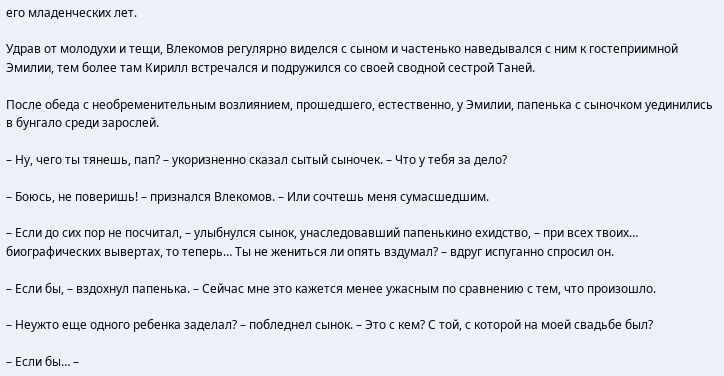его младенческих лет.

Удрав от молодухи и тещи, Влекомов регулярно виделся с сыном и частенько наведывался с ним к гостеприимной Эмилии, тем более там Кирилл встречался и подружился со своей сводной сестрой Таней.

После обеда с необременительным возлиянием, прошедшего, естественно, у Эмилии, папенька с сыночком уединились в бунгало среди зарослей.

– Ну, чего ты тянешь, пап? – укоризненно сказал сытый сыночек. – Что у тебя за дело?

– Боюсь, не поверишь! – признался Влекомов. – Или сочтешь меня сумасшедшим.

– Если до сих пор не посчитал, – улыбнулся сынок, унаследовавший папенькино ехидство, – при всех твоих… биографических вывертах, то теперь… Ты не жениться ли опять вздумал? – вдруг испуганно спросил он.

– Если бы, – вздохнул папенька. – Сейчас мне это кажется менее ужасным по сравнению с тем, что произошло.

– Неужто еще одного ребенка заделал? – побледнел сынок. – Это с кем? С той, с которой на моей свадьбе был?

– Если бы… –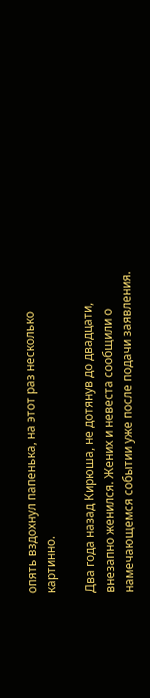опять вздохнул папенька, на этот раз несколько картинно.

Два года назад Кирюша, не дотянув до двадцати, внезапно женился. Жених и невеста сообщили о намечающемся событии уже после подачи заявления.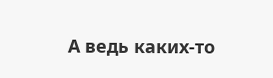А ведь каких-то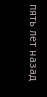пять лет назад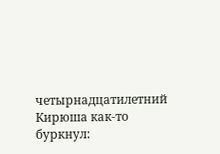четырнадцатилетний Кирюша как-то буркнул: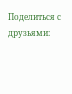Поделиться с друзьями: